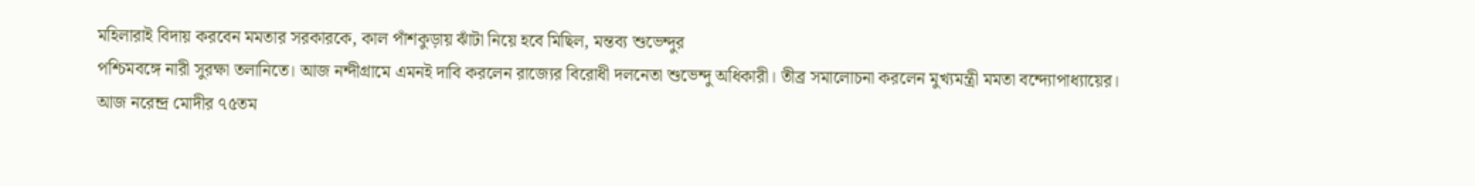মহিলারাই বিদায় করবেন মমতার সরকারকে, কাল পাঁশকুড়ায় ঝাঁটা নিয়ে হবে মিছিল, মন্তব্য শুভেন্দুর
পশ্চিমবঙ্গে নারী সুরক্ষা তলানিতে। আজ নন্দীগ্রামে এমনই দাবি করলেন রাজ্যের বিরোধী দলনেতা শুভেন্দু অধিকারী। তীব্র সমালোচনা করলেন মুখ্যমন্ত্রী মমতা বন্দ্যোপাধ্যায়ের।
আজ নরেন্দ্র মোদীর ৭৫তম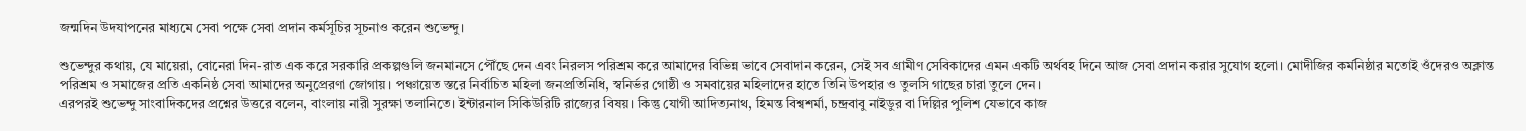জন্মদিন উদযাপনের মাধ্যমে সেবা পক্ষে সেবা প্রদান কর্মসূচির সূচনাও করেন শুভেন্দু।

শুভেন্দুর কথায়, যে মায়েরা, বোনেরা দিন-রাত এক করে সরকারি প্রকল্পগুলি জনমানসে পৌঁছে দেন এবং নিরলস পরিশ্রম করে আমাদের বিভিন্ন ভাবে সেবাদান করেন, সেই সব গ্রামীণ সেবিকাদের এমন একটি অর্থবহ দিনে আজ সেবা প্রদান করার সুযোগ হলো। মোদীজির কর্মনিষ্ঠার মতোই ওঁদেরও অক্লান্ত পরিশ্রম ও সমাজের প্রতি একনিষ্ঠ সেবা আমাদের অনুপ্রেরণা জোগায়। পঞ্চায়েত স্তরে নির্বাচিত মহিলা জনপ্রতিনিধি, স্বনির্ভর গোষ্ঠী ও সমবায়ের মহিলাদের হাতে তিনি উপহার ও তুলসি গাছের চারা তুলে দেন।
এরপরই শুভেন্দু সাংবাদিকদের প্রশ্নের উত্তরে বলেন, বাংলায় নারী সুরক্ষা তলানিতে। ইন্টারনাল সিকিউরিটি রাজ্যের বিষয়। কিন্তু যোগী আদিত্যনাথ, হিমন্ত বিশ্বশর্মা, চন্দ্রবাবু নাইডুর বা দিল্লির পুলিশ যেভাবে কাজ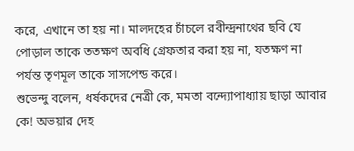করে, এখানে তা হয় না। মালদহের চাঁচলে রবীন্দ্রনাথের ছবি যে পোড়াল তাকে ততক্ষণ অবধি গ্রেফতার করা হয় না, যতক্ষণ না পর্যন্ত তৃণমূল তাকে সাসপেন্ড করে।
শুভেন্দু বলেন, ধর্ষকদের নেত্রী কে, মমতা বন্দ্যোপাধ্যায় ছাড়া আবার কে! অভয়ার দেহ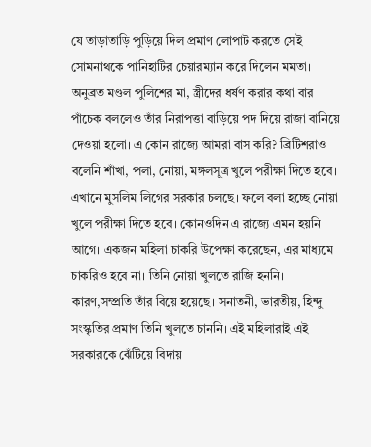যে তাড়াতাড়ি পুড়িয়ে দিল প্রমাণ লোপাট করতে সেই সোমনাথকে পানিহাটির চেয়ারম্যান করে দিলেন মমতা। অনুব্রত মণ্ডল পুলিশের মা, স্ত্রীদের ধর্ষণ করার কথা বার পাঁচেক বললেও তাঁর নিরাপত্তা বাড়িয়ে পদ দিয়ে রাজা বানিয়ে দেওয়া হলো। এ কোন রাজ্যে আমরা বাস করি? ব্রিটিশরাও বলেনি শাঁখা, পলা, নোয়া, মঙ্গলসূত্র খুলে পরীক্ষা দিতে হবে। এখানে মুসলিম লিগের সরকার চলছে। ফলে বলা হচ্ছে নোয়া খুলে পরীক্ষা দিতে হবে। কোনওদিন এ রাজ্যে এমন হয়নি আগে। একজন মহিলা চাকরি উপেক্ষা করেছেন, এর মাধ্যমে চাকরিও হবে না। তিনি নোয়া খুলতে রাজি হননি। কারণ,সম্প্রতি তাঁর বিয়ে হয়েছে। সনাতনী, ভারতীয়, হিন্দু সংস্কৃতির প্রমাণ তিনি খুলতে চাননি। এই মহিলারাই এই সরকারকে ঝেঁটিয়ে বিদায়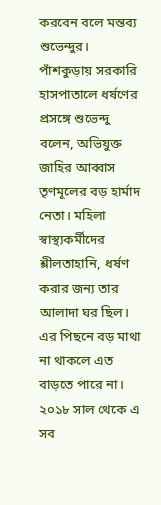করবেন বলে মন্তব্য শুভেন্দুর।
পাঁশকুড়ায় সরকারি হাসপাতালে ধর্ষণের প্রসঙ্গে শুভেন্দু বলেন, অভিযুক্ত জাহির আব্বাস তৃণমূলের বড় হার্মাদ নেতা। মহিলা স্বাস্থ্যকর্মীদের শ্লীলতাহানি, ধর্ষণ করার জন্য তার আলাদা ঘর ছিল। এর পিছনে বড় মাথা না থাকলে এত বাড়তে পারে না। ২০১৮ সাল থেকে এ সব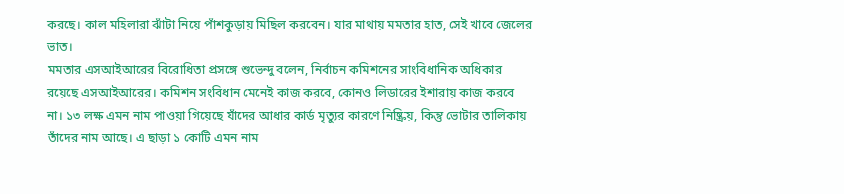করছে। কাল মহিলারা ঝাঁটা নিয়ে পাঁশকুড়ায় মিছিল করবেন। যার মাথায় মমতার হাত, সেই খাবে জেলের ভাত।
মমতার এসআইআরের বিরোধিতা প্রসঙ্গে শুভেন্দু বলেন, নির্বাচন কমিশনের সাংবিধানিক অধিকার রয়েছে এসআইআরের। কমিশন সংবিধান মেনেই কাজ করবে, কোনও লিডারের ইশারায় কাজ করবে না। ১৩ লক্ষ এমন নাম পাওয়া গিয়েছে যাঁদের আধার কার্ড মৃত্যুর কারণে নিষ্ক্রিয়, কিন্তু ভোটার তালিকায় তাঁদের নাম আছে। এ ছাড়া ১ কোটি এমন নাম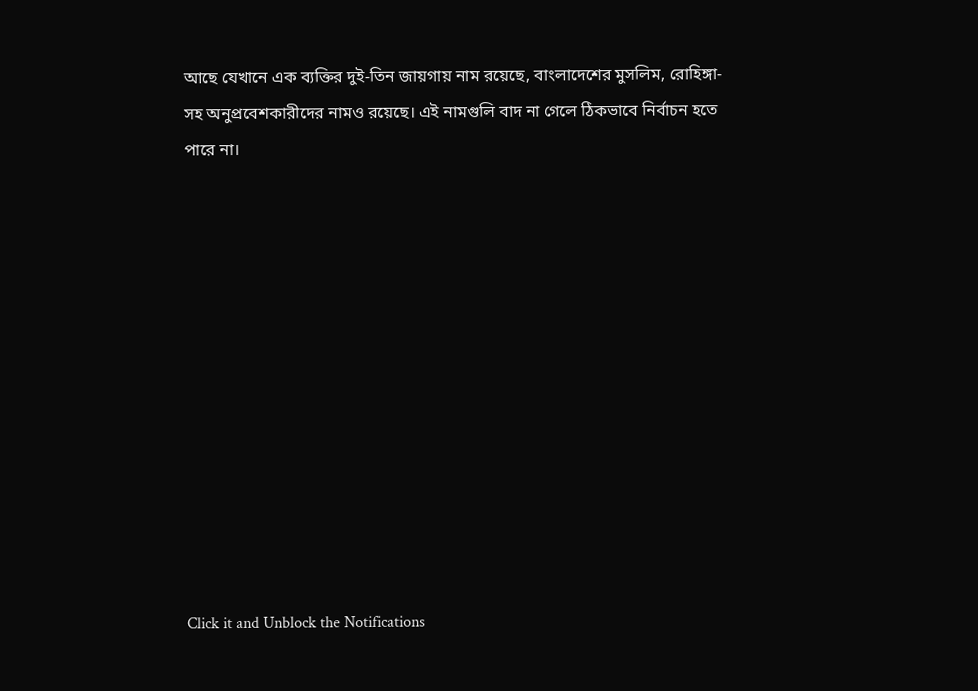আছে যেখানে এক ব্যক্তির দুই-তিন জায়গায় নাম রয়েছে, বাংলাদেশের মুসলিম, রোহিঙ্গা-সহ অনুপ্রবেশকারীদের নামও রয়েছে। এই নামগুলি বাদ না গেলে ঠিকভাবে নির্বাচন হতে পারে না।












Click it and Unblock the Notifications